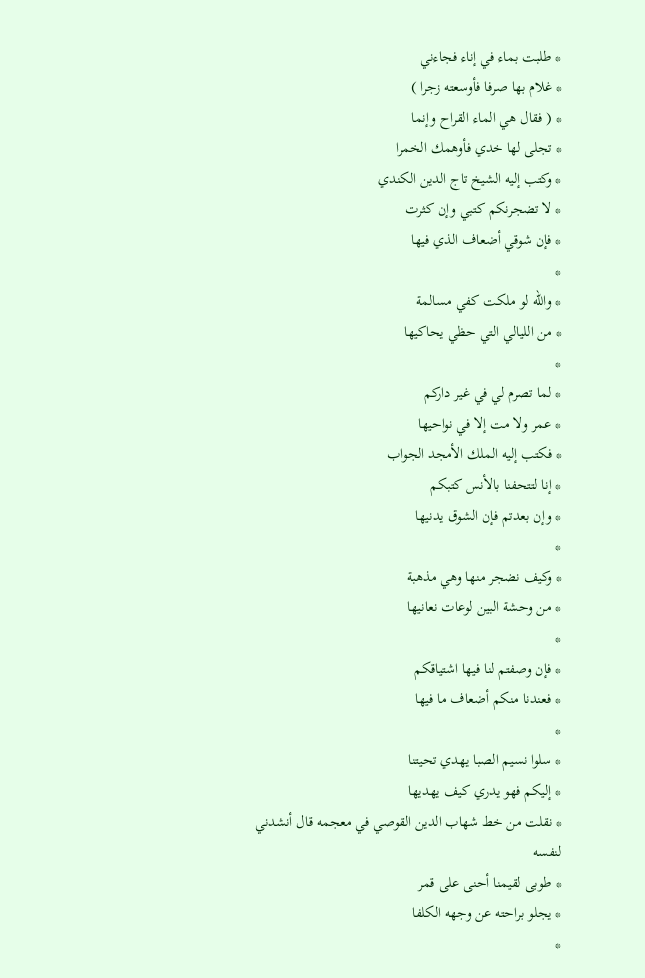* طلبت بماء في إناء فجاءني
* غلام بها صرفا فأوسعته زجرا )
* ( فقال هي الماء القراح وإنما
* تجلى لها خدي فأوهمك الخمرا
* وكتب إليه الشيخ تاج الدين الكندي
* لا تضجرنكم كتبي وإن كثرت
* فإن شوقي أضعاف الذي فيها
*
* والله لو ملكت كفي مسالمة
* من الليالي التي حظي يحاكيها
*
* لما تصرم لي في غير داركم
* عمر ولا مت إلا في نواحيها
* فكتب إليه الملك الأمجد الجواب
* إنا لتتحفنا بالأنس كتبكم
* وإن بعدتم فإن الشوق يدنيها
*
* وكيف نضجر منها وهي مذهبة
* من وحشة البين لوعات نعانيها
*
* فإن وصفتم لنا فيها اشتياقكم
* فعندنا منكم أضعاف ما فيها
*
* سلوا نسيم الصبا يهدي تحيتنا
* إليكم فهو يدري كيف يهديها
* نقلت من خط شهاب الدين القوصي في معجمه قال أنشدني لنفسه
* طوبى لقيمنا أحنى على قمر
* يجلو براحته عن وجهه الكلفا
*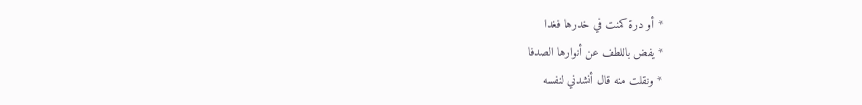* أو درة كمنت في خدرها فغدا
* يفض باللطف عن أنوارها الصدفا
* ونقلت منه قال أنشدني لنفسه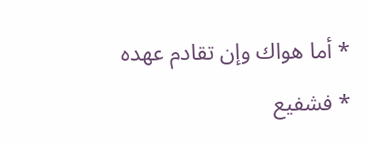* أما هواك وإن تقادم عهده
* فشفيع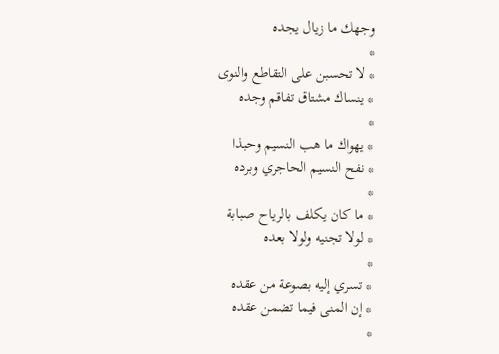وجهك ما زيال يجده
*
* لا تحسبن على التقاطع والنوى
* ينساك مشتاق تفاقم وجده
*
* يهواك ما هب النسيم وحبذا
* نفح النسيم الحاجري وبرده
*
* ما كان يكلف بالرياح صبابة
* لولا تجنيه ولولا بعده
*
* تسري إليه بصوعة من عقده
* إن المنى فيما تضمن عقده
*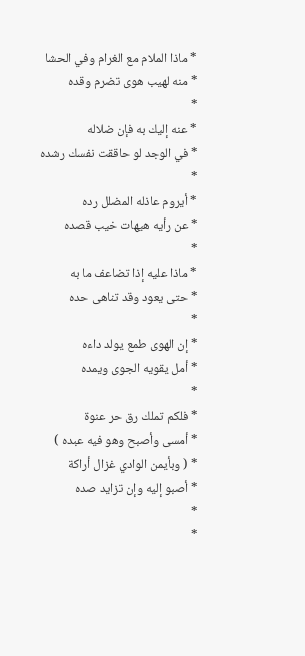* ماذا الملام مع الغرام وفي الحشا
* منه لهيب هوى تضرم وقده
*
* عنه إليك به فإن ضلاله
* في الوجد لو حاققت نفسك رشده
*
* أيروم عاذله المضلل رده
* عن رأيه هيهات خيب قصده
*
* ماذا عليه إذا تضاعف ما به
* حتى يعود وقد تناهى حده
*
* إن الهوى طمع يولد داءه
* أمل يقويه الجوى ويمده
*
* فلكم تملك رق حر عنوة
* أمسى وأصبح وهو فيه عبده )
* ( وبأيمن الوادي غزال أراكة
* أصبو إليه وإن تزايد صده
*
*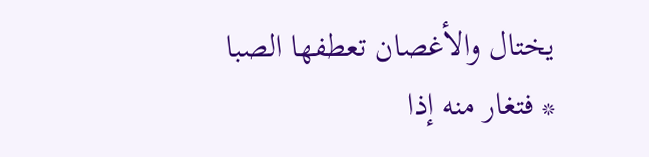يختال والأغصان تعطفها الصبا
* فتغار منه إذا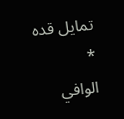تمايل قده
*
الوافي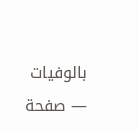بالوفيات — صفحة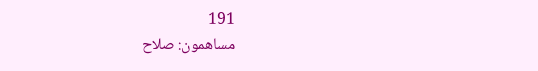191
مساهمون: صلاح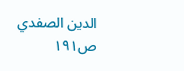الدين الصفدي
ص١٩١